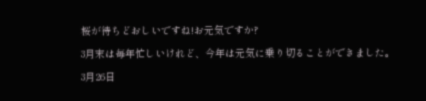桜が待ちどおしいですね!お元気ですか?
3月末は毎年忙しいけれど、今年は元気に乗り切ることができました。
3月26日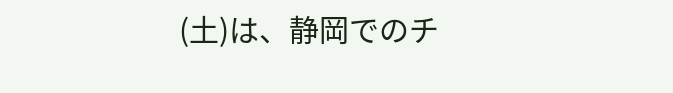(土)は、静岡でのチ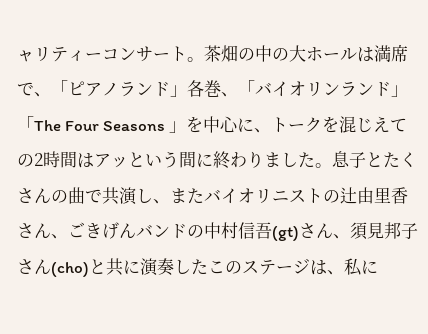ャリティーコンサート。茶畑の中の大ホールは満席で、「ピアノランド」各巻、「バイオリンランド」「The Four Seasons 」を中心に、トークを混じえての2時間はアッという間に終わりました。息子とたくさんの曲で共演し、またバイオリニストの辻由里香さん、ごきげんバンドの中村信吾(gt)さん、須見邦子さん(cho)と共に演奏したこのステージは、私に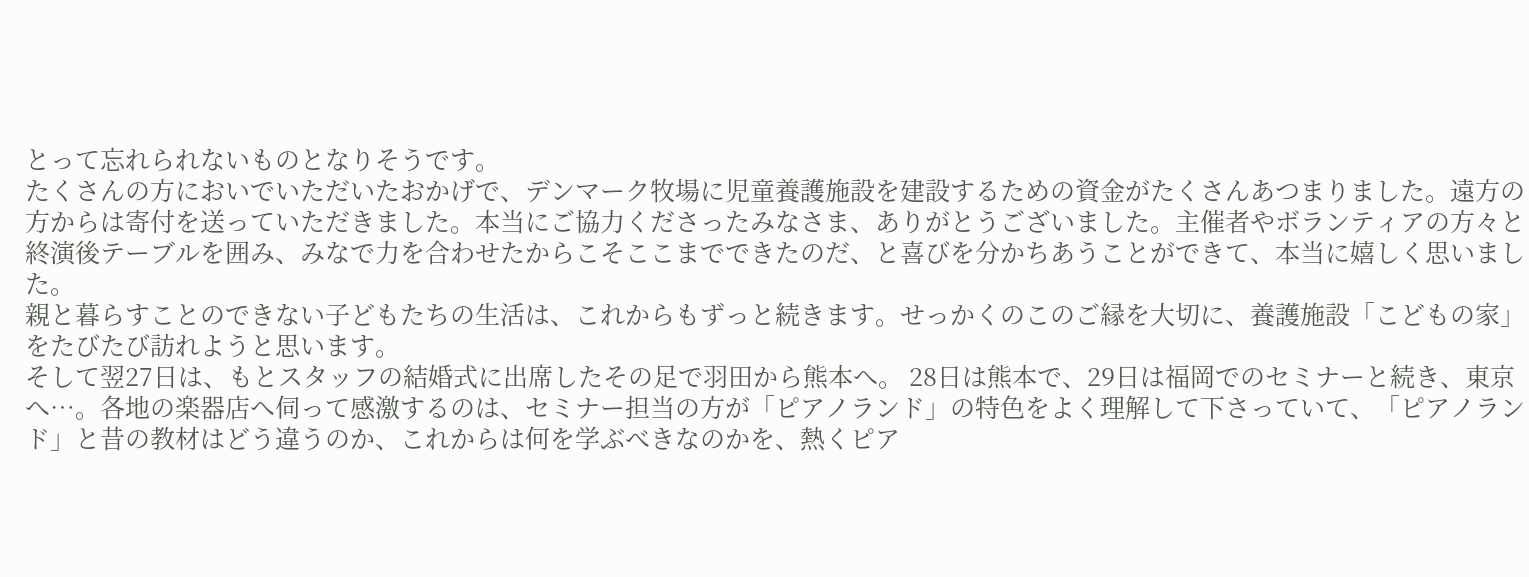とって忘れられないものとなりそうです。
たくさんの方においでいただいたおかげで、デンマーク牧場に児童養護施設を建設するための資金がたくさんあつまりました。遠方の方からは寄付を送っていただきました。本当にご協力くださったみなさま、ありがとうございました。主催者やボランティアの方々と終演後テーブルを囲み、みなで力を合わせたからこそここまでできたのだ、と喜びを分かちあうことができて、本当に嬉しく思いました。
親と暮らすことのできない子どもたちの生活は、これからもずっと続きます。せっかくのこのご縁を大切に、養護施設「こどもの家」をたびたび訪れようと思います。
そして翌27日は、もとスタッフの結婚式に出席したその足で羽田から熊本へ。 28日は熊本で、29日は福岡でのセミナーと続き、東京へ…。各地の楽器店へ伺って感激するのは、セミナー担当の方が「ピアノランド」の特色をよく理解して下さっていて、「ピアノランド」と昔の教材はどう違うのか、これからは何を学ぶべきなのかを、熱くピア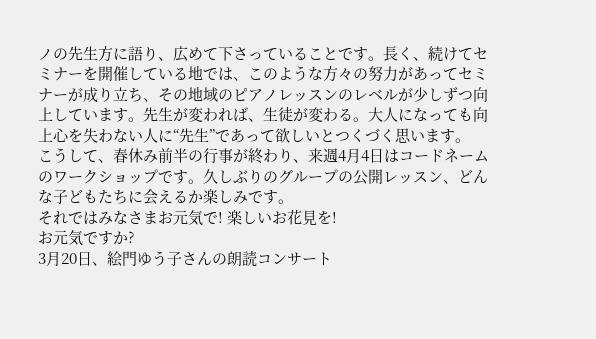ノの先生方に語り、広めて下さっていることです。長く、続けてセミナーを開催している地では、このような方々の努力があってセミナーが成り立ち、その地域のピアノレッスンのレベルが少しずつ向上しています。先生が変われば、生徒が変わる。大人になっても向上心を失わない人に“先生”であって欲しいとつくづく思います。
こうして、春休み前半の行事が終わり、来週4月4日はコードネームのワークショップです。久しぶりのグループの公開レッスン、どんな子どもたちに会えるか楽しみです。
それではみなさまお元気で! 楽しいお花見を!
お元気ですか?
3月20日、絵門ゆう子さんの朗読コンサート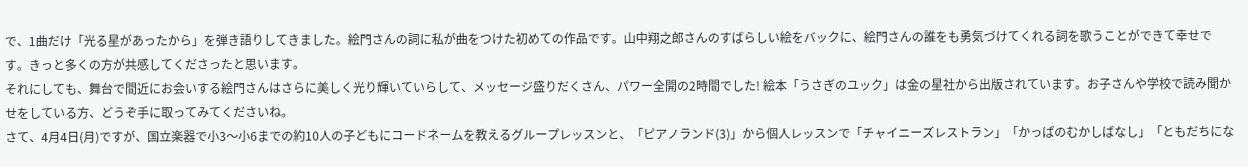で、1曲だけ「光る星があったから」を弾き語りしてきました。絵門さんの詞に私が曲をつけた初めての作品です。山中翔之郎さんのすばらしい絵をバックに、絵門さんの誰をも勇気づけてくれる詞を歌うことができて幸せです。きっと多くの方が共感してくださったと思います。
それにしても、舞台で間近にお会いする絵門さんはさらに美しく光り輝いていらして、メッセージ盛りだくさん、パワー全開の2時間でした! 絵本「うさぎのユック」は金の星社から出版されています。お子さんや学校で読み聞かせをしている方、どうぞ手に取ってみてくださいね。
さて、4月4日(月)ですが、国立楽器で小3〜小6までの約10人の子どもにコードネームを教えるグループレッスンと、「ピアノランド(3)」から個人レッスンで「チャイニーズレストラン」「かっぱのむかしばなし」「ともだちにな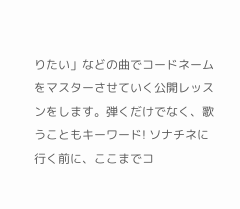りたい」などの曲でコードネームをマスターさせていく公開レッスンをします。弾くだけでなく、歌うこともキーワード! ソナチネに行く前に、ここまでコ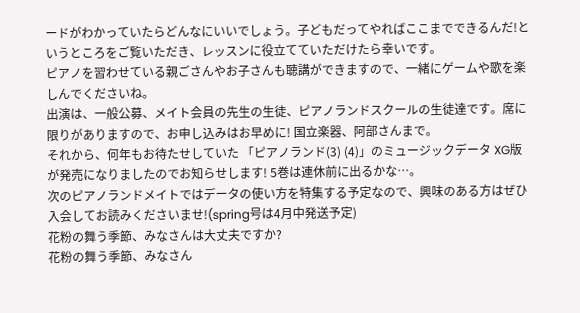ードがわかっていたらどんなにいいでしょう。子どもだってやればここまでできるんだ!というところをご覧いただき、レッスンに役立てていただけたら幸いです。
ピアノを習わせている親ごさんやお子さんも聴講ができますので、一緒にゲームや歌を楽しんでくださいね。
出演は、一般公募、メイト会員の先生の生徒、ピアノランドスクールの生徒達です。席に限りがありますので、お申し込みはお早めに! 国立楽器、阿部さんまで。
それから、何年もお待たせしていた 「ピアノランド(3) (4)」のミュージックデータ XG版が発売になりましたのでお知らせします! 5巻は連休前に出るかな…。
次のピアノランドメイトではデータの使い方を特集する予定なので、興味のある方はぜひ入会してお読みくださいませ!(spring号は4月中発送予定)
花粉の舞う季節、みなさんは大丈夫ですか?
花粉の舞う季節、みなさん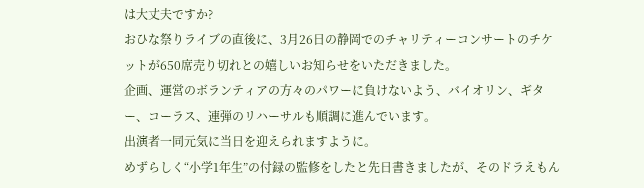は大丈夫ですか?
おひな祭りライブの直後に、3月26日の静岡でのチャリティーコンサートのチケットが650席売り切れとの嬉しいお知らせをいただきました。
企画、運営のボランティアの方々のパワーに負けないよう、バイオリン、ギター、コーラス、連弾のリハーサルも順調に進んでいます。
出演者一同元気に当日を迎えられますように。
めずらしく“小学1年生”の付録の監修をしたと先日書きましたが、そのドラえもん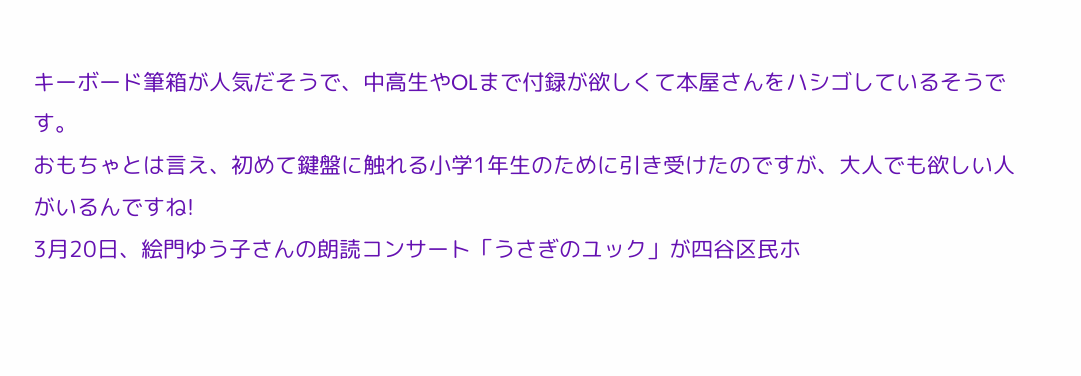キーボード筆箱が人気だそうで、中高生やOLまで付録が欲しくて本屋さんをハシゴしているそうです。
おもちゃとは言え、初めて鍵盤に触れる小学1年生のために引き受けたのですが、大人でも欲しい人がいるんですね!
3月20日、絵門ゆう子さんの朗読コンサート「うさぎのユック」が四谷区民ホ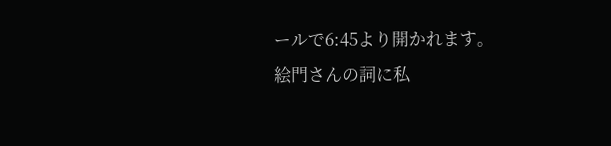ールで6:45より開かれます。
絵門さんの詞に私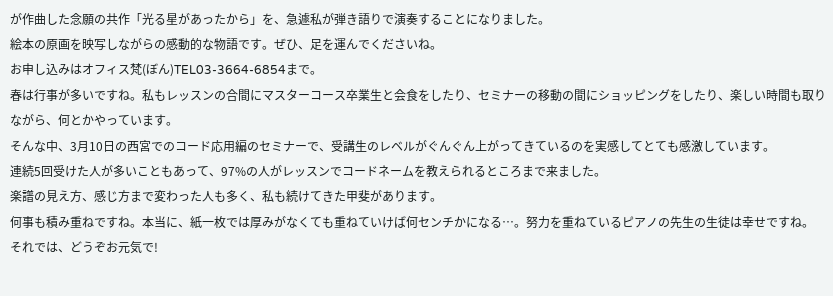が作曲した念願の共作「光る星があったから」を、急遽私が弾き語りで演奏することになりました。
絵本の原画を映写しながらの感動的な物語です。ぜひ、足を運んでくださいね。
お申し込みはオフィス梵(ぼん)TEL03-3664-6854まで。
春は行事が多いですね。私もレッスンの合間にマスターコース卒業生と会食をしたり、セミナーの移動の間にショッピングをしたり、楽しい時間も取りながら、何とかやっています。
そんな中、3月10日の西宮でのコード応用編のセミナーで、受講生のレベルがぐんぐん上がってきているのを実感してとても感激しています。
連続5回受けた人が多いこともあって、97%の人がレッスンでコードネームを教えられるところまで来ました。
楽譜の見え方、感じ方まで変わった人も多く、私も続けてきた甲斐があります。
何事も積み重ねですね。本当に、紙一枚では厚みがなくても重ねていけば何センチかになる…。努力を重ねているピアノの先生の生徒は幸せですね。
それでは、どうぞお元気で!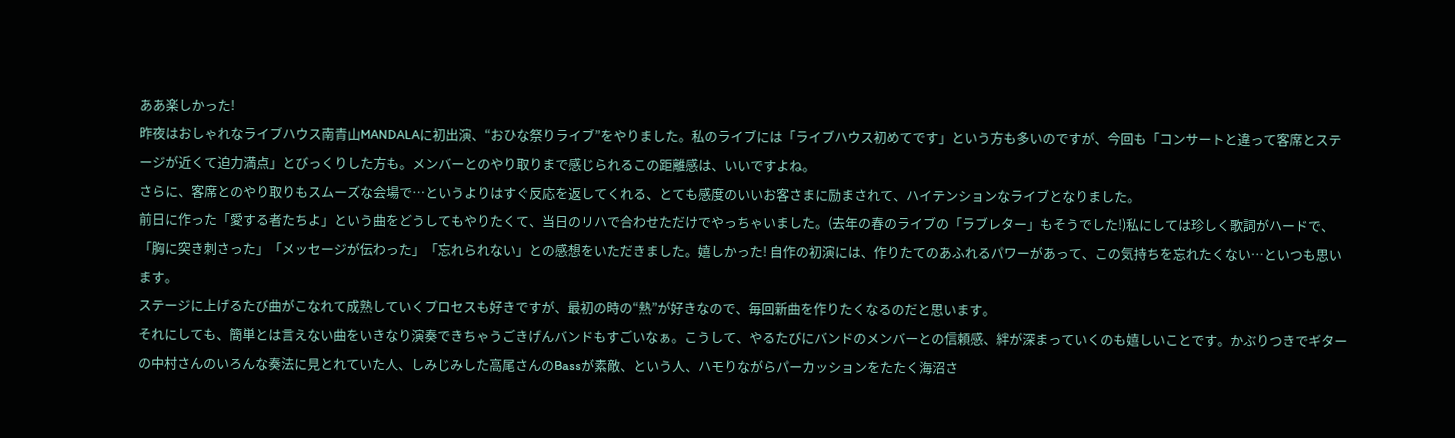ああ楽しかった!
昨夜はおしゃれなライブハウス南青山MANDALAに初出演、“おひな祭りライブ”をやりました。私のライブには「ライブハウス初めてです」という方も多いのですが、今回も「コンサートと違って客席とステージが近くて迫力満点」とびっくりした方も。メンバーとのやり取りまで感じられるこの距離感は、いいですよね。
さらに、客席とのやり取りもスムーズな会場で…というよりはすぐ反応を返してくれる、とても感度のいいお客さまに励まされて、ハイテンションなライブとなりました。
前日に作った「愛する者たちよ」という曲をどうしてもやりたくて、当日のリハで合わせただけでやっちゃいました。(去年の春のライブの「ラブレター」もそうでした!)私にしては珍しく歌詞がハードで、「胸に突き刺さった」「メッセージが伝わった」「忘れられない」との感想をいただきました。嬉しかった! 自作の初演には、作りたてのあふれるパワーがあって、この気持ちを忘れたくない…といつも思います。
ステージに上げるたび曲がこなれて成熟していくプロセスも好きですが、最初の時の“熱”が好きなので、毎回新曲を作りたくなるのだと思います。
それにしても、簡単とは言えない曲をいきなり演奏できちゃうごきげんバンドもすごいなぁ。こうして、やるたびにバンドのメンバーとの信頼感、絆が深まっていくのも嬉しいことです。かぶりつきでギターの中村さんのいろんな奏法に見とれていた人、しみじみした高尾さんのBassが素敵、という人、ハモりながらパーカッションをたたく海沼さ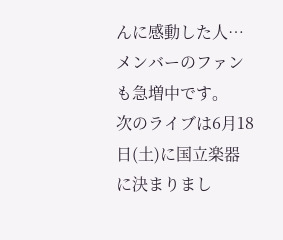んに感動した人…メンバーのファンも急増中です。
次のライブは6月18日(土)に国立楽器に決まりまし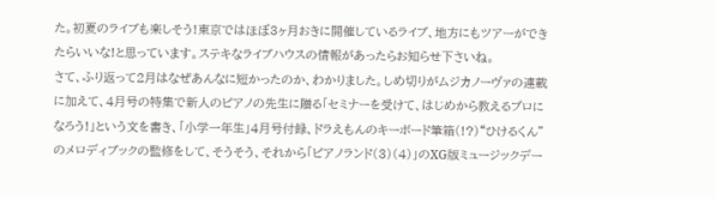た。初夏のライブも楽しそう!東京ではほぼ3ヶ月おきに開催しているライブ、地方にもツアーができたらいいな!と思っています。ステキなライブハウスの情報があったらお知らせ下さいね。
さて、ふり返って2月はなぜあんなに短かったのか、わかりました。しめ切りがムジカノーヴァの連載に加えて、4月号の特集で新人のピアノの先生に贈る「セミナーを受けて、はじめから教えるプロになろう!」という文を書き、「小学一年生」4月号付録、ドラえもんのキーボード筆箱(!?)“ひけるくん”のメロディブックの監修をして、そうそう、それから「ピアノランド(3)(4)」のXG版ミュージックデー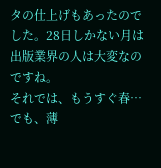タの仕上げもあったのでした。28日しかない月は出版業界の人は大変なのですね。
それでは、もうすぐ春…でも、薄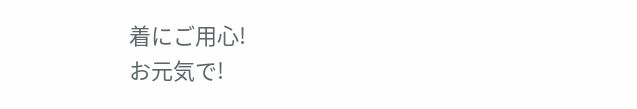着にご用心!
お元気で!